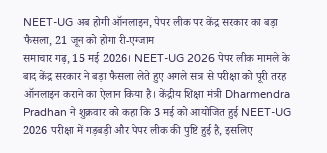NEET-UG अब होगी ऑनलाइन, पेपर लीक पर केंद्र सरकार का बड़ा फैसला, 21 जून को होगा री-एग्जाम
समाचार गढ़, 15 मई 2026। NEET-UG 2026 पेपर लीक मामले के बाद केंद्र सरकार ने बड़ा फैसला लेते हुए अगले सत्र से परीक्षा को पूरी तरह ऑनलाइन कराने का ऐलान किया है। केंद्रीय शिक्षा मंत्री Dharmendra Pradhan ने शुक्रवार को कहा कि 3 मई को आयोजित हुई NEET-UG 2026 परीक्षा में गड़बड़ी और पेपर लीक की पुष्टि हुई है, इसलिए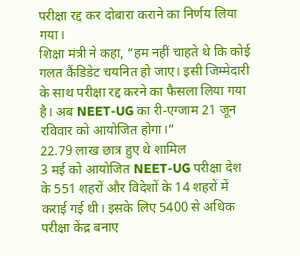परीक्षा रद्द कर दोबारा कराने का निर्णय लिया गया।
शिक्षा मंत्री ने कहा, “हम नहीं चाहते थे कि कोई गलत कैंडिडेट चयनित हो जाए। इसी जिम्मेदारी के साथ परीक्षा रद्द करने का फैसला लिया गया है। अब NEET-UG का री-एग्जाम 21 जून रविवार को आयोजित होगा।”
22.79 लाख छात्र हुए थे शामिल
3 मई को आयोजित NEET-UG परीक्षा देश के 551 शहरों और विदेशों के 14 शहरों में कराई गई थी। इसके लिए 5400 से अधिक परीक्षा केंद्र बनाए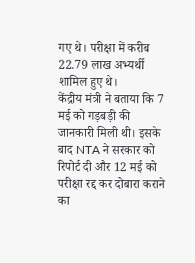गए थे। परीक्षा में करीब 22.79 लाख अभ्यर्थी शामिल हुए थे।
केंद्रीय मंत्री ने बताया कि 7 मई को गड़बड़ी की जानकारी मिली थी। इसके बाद NTA ने सरकार को रिपोर्ट दी और 12 मई को परीक्षा रद्द कर दोबारा कराने का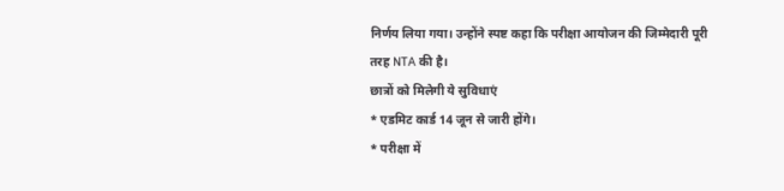निर्णय लिया गया। उन्होंने स्पष्ट कहा कि परीक्षा आयोजन की जिम्मेदारी पूरी तरह NTA की है।
छात्रों को मिलेगी ये सुविधाएं
* एडमिट कार्ड 14 जून से जारी होंगे।
* परीक्षा में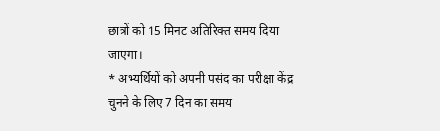छात्रों को 15 मिनट अतिरिक्त समय दिया जाएगा।
* अभ्यर्थियों को अपनी पसंद का परीक्षा केंद्र चुनने के लिए 7 दिन का समय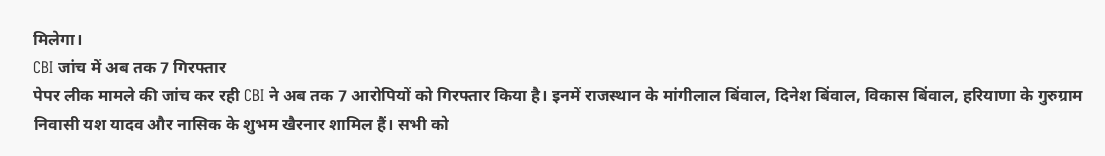मिलेगा।
CBI जांच में अब तक 7 गिरफ्तार
पेपर लीक मामले की जांच कर रही CBI ने अब तक 7 आरोपियों को गिरफ्तार किया है। इनमें राजस्थान के मांगीलाल बिंवाल, दिनेश बिंवाल, विकास बिंवाल, हरियाणा के गुरुग्राम निवासी यश यादव और नासिक के शुभम खैरनार शामिल हैं। सभी को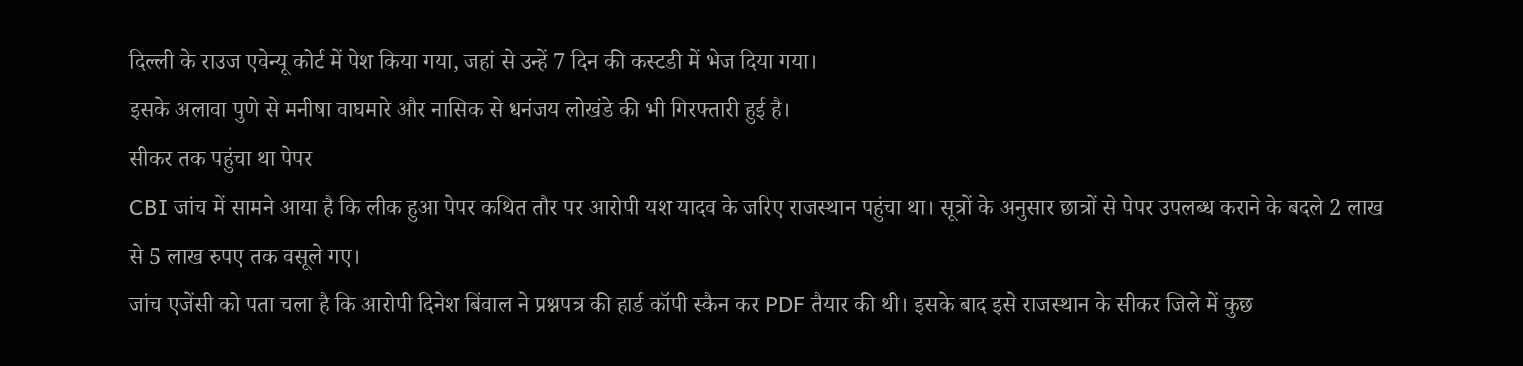दिल्ली के राउज एवेन्यू कोर्ट में पेश किया गया, जहां से उन्हें 7 दिन की कस्टडी में भेज दिया गया।
इसके अलावा पुणे से मनीषा वाघमारे और नासिक से धनंजय लोखंडे की भी गिरफ्तारी हुई है।
सीकर तक पहुंचा था पेपर
CBI जांच में सामने आया है कि लीक हुआ पेपर कथित तौर पर आरोपी यश यादव के जरिए राजस्थान पहुंचा था। सूत्रों के अनुसार छात्रों से पेपर उपलब्ध कराने के बदले 2 लाख से 5 लाख रुपए तक वसूले गए।
जांच एजेंसी को पता चला है कि आरोपी दिनेश बिंवाल ने प्रश्नपत्र की हार्ड कॉपी स्कैन कर PDF तैयार की थी। इसके बाद इसे राजस्थान के सीकर जिले में कुछ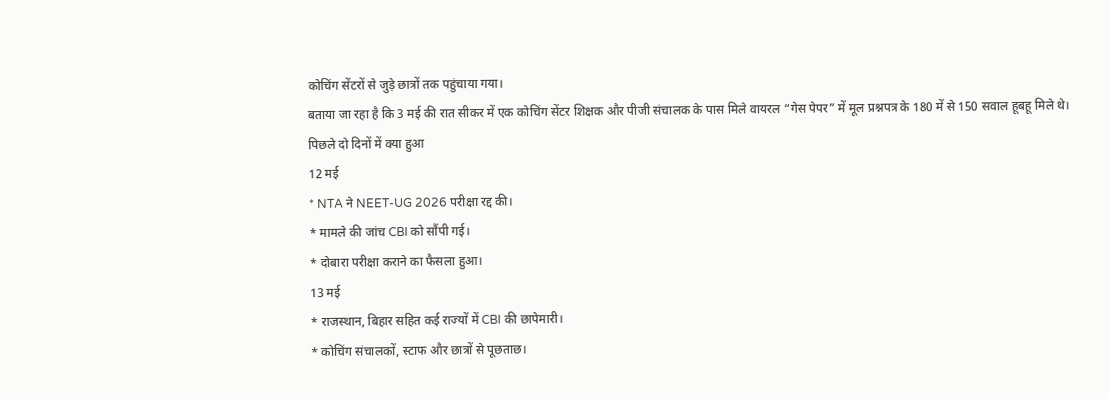कोचिंग सेंटरों से जुड़े छात्रों तक पहुंचाया गया।
बताया जा रहा है कि 3 मई की रात सीकर में एक कोचिंग सेंटर शिक्षक और पीजी संचालक के पास मिले वायरल “गेस पेपर” में मूल प्रश्नपत्र के 180 में से 150 सवाल हूबहू मिले थे।
पिछले दो दिनों में क्या हुआ
12 मई
* NTA ने NEET-UG 2026 परीक्षा रद्द की।
* मामले की जांच CBI को सौंपी गई।
* दोबारा परीक्षा कराने का फैसला हुआ।
13 मई
* राजस्थान, बिहार सहित कई राज्यों में CBI की छापेमारी।
* कोचिंग संचालकों, स्टाफ और छात्रों से पूछताछ।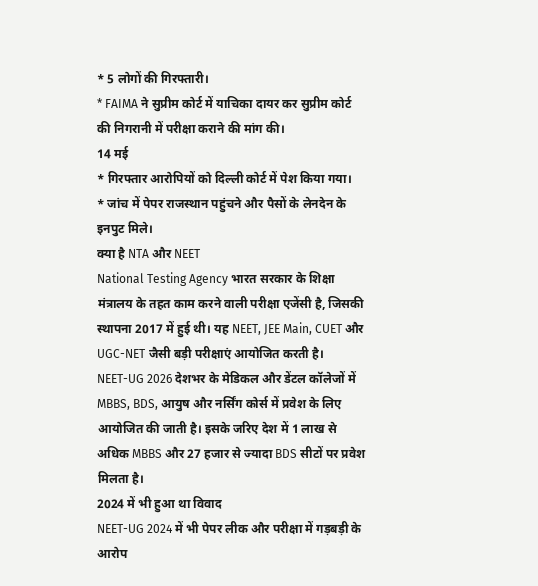* 5 लोगों की गिरफ्तारी।
* FAIMA ने सुप्रीम कोर्ट में याचिका दायर कर सुप्रीम कोर्ट की निगरानी में परीक्षा कराने की मांग की।
14 मई
* गिरफ्तार आरोपियों को दिल्ली कोर्ट में पेश किया गया।
* जांच में पेपर राजस्थान पहुंचने और पैसों के लेनदेन के इनपुट मिले।
क्या है NTA और NEET
National Testing Agency भारत सरकार के शिक्षा मंत्रालय के तहत काम करने वाली परीक्षा एजेंसी है, जिसकी स्थापना 2017 में हुई थी। यह NEET, JEE Main, CUET और UGC-NET जैसी बड़ी परीक्षाएं आयोजित करती है।
NEET-UG 2026 देशभर के मेडिकल और डेंटल कॉलेजों में MBBS, BDS, आयुष और नर्सिंग कोर्स में प्रवेश के लिए आयोजित की जाती है। इसके जरिए देश में 1 लाख से अधिक MBBS और 27 हजार से ज्यादा BDS सीटों पर प्रवेश मिलता है।
2024 में भी हुआ था विवाद
NEET-UG 2024 में भी पेपर लीक और परीक्षा में गड़बड़ी के आरोप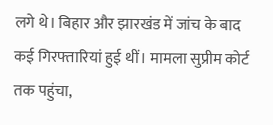लगे थे। बिहार और झारखंड में जांच के बाद कई गिरफ्तारियां हुई थीं। मामला सुप्रीम कोर्ट तक पहुंचा,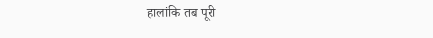हालांकि तब पूरी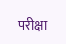परीक्षा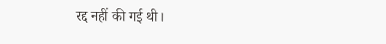रद्द नहीं की गई थी।